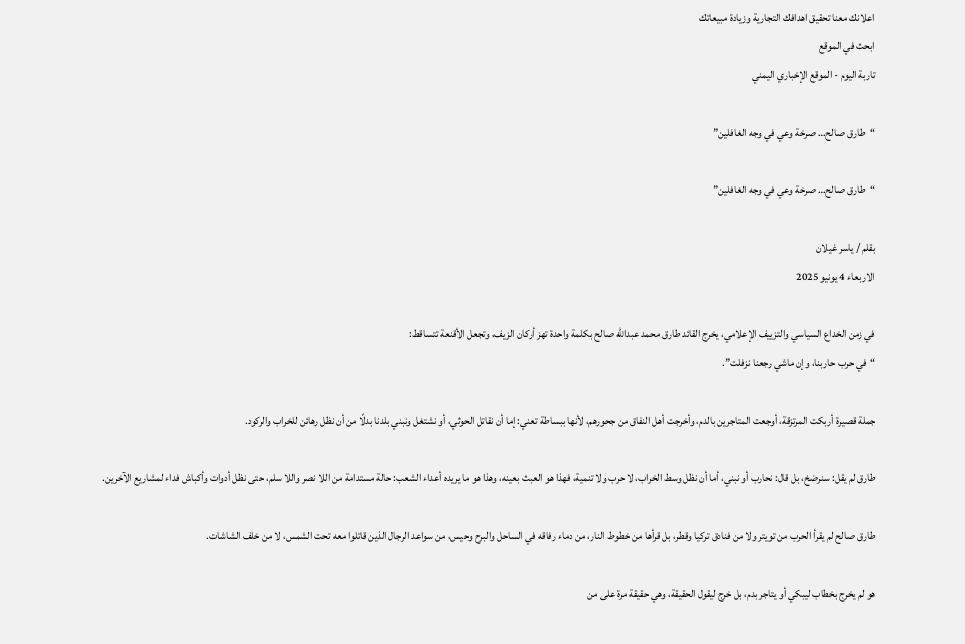اعلانك معنا تحقيق اهدافك التجارية وزيادة مبيعاتك
ابحث في الموقع
تاربة اليوم - الموقع الإخباري اليمني

“طارق صالح… صرخة وعي في وجه الغافلين”

“طارق صالح… صرخة وعي في وجه الغافلين”

بقلم / ياسر غيلان
الاربعاء 4 يونيو 2025

في زمن الخداع السياسي والتزييف الإعلامي، يخرج القائد طارق محمد عبدالله صالح بكلمة واحدة تهز أركان الزيف، وتجعل الأقنعة تتساقط:
“في حرب حاربنا، وإن ماشي رجعنا نزفلت”.

جملة قصيرة أربكت المرتزقة، أوجعت المتاجرين بالدم، وأخرجت أهل النفاق من جحورهم، لأنها ببساطة تعني: إما أن نقاتل الحوثي، أو نشتغل ونبني بلدنا بدلًا من أن نظل رهائن للخراب والركود.

طارق لم يقل: سنرضخ، بل قال: نحارب أو نبني، أما أن نظل وسط الخراب، لا حرب ولا تنمية، فهذا هو العبث بعينه، وهذا هو ما يريده أعداء الشعب: حالة مستدامة من اللا نصر واللا سلم، حتى نظل أدوات وأكباش فداء لمشاريع الآخرين.

طارق صالح لم يقرأ الحرب من تويتر ولا من فنادق تركيا وقطر، بل قرأها من خطوط النار، من دماء رفاقه في الساحل والبرح وحيس، من سواعد الرجال الذين قاتلوا معه تحت الشمس، لا من خلف الشاشات.

هو لم يخرج بخطاب ليبكي أو يتاجر بدم، بل خرج ليقول الحقيقة، وهي حقيقة مرة على من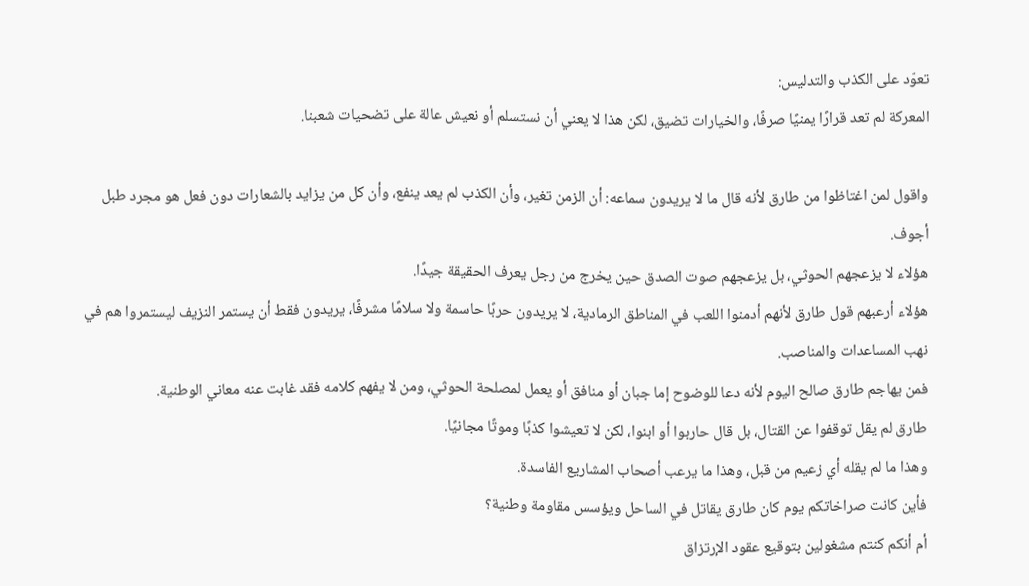تعوّد على الكذب والتدليس:
المعركة لم تعد قرارًا يمنيًا صرفًا، والخيارات تضيق، لكن هذا لا يعني أن نستسلم أو نعيش عالة على تضحيات شعبنا.

واقول لمن اغتاظوا من طارق لأنه قال ما لا يريدون سماعه: أن الزمن تغير، وأن الكذب لم يعد ينفع، وأن كل من يزايد بالشعارات دون فعل هو مجرد طبل أجوف.
هؤلاء لا يزعجهم الحوثي، بل يزعجهم صوت الصدق حين يخرج من رجل يعرف الحقيقة جيدًا.
هؤلاء أرعبهم قول طارق لأنهم أدمنوا اللعب في المناطق الرمادية، لا يريدون حربًا حاسمة ولا سلامًا مشرفًا، يريدون فقط أن يستمر النزيف ليستمروا هم في نهب المساعدات والمناصب.
فمن يهاجم طارق صالح اليوم لأنه دعا للوضوح إما جبان أو منافق أو يعمل لمصلحة الحوثي، ومن لا يفهم كلامه فقد غابت عنه معاني الوطنية.
طارق لم يقل توقفوا عن القتال، بل قال حاربوا أو ابنوا، لكن لا تعيشوا كذبًا وموتًا مجانيًا.
وهذا ما لم يقله أي زعيم من قبل، وهذا ما يرعب أصحاب المشاريع الفاسدة.
فأين كانت صراخاتكم يوم كان طارق يقاتل في الساحل ويؤسس مقاومة وطنية؟
أم أنكم كنتم مشغولين بتوقيع عقود الإرتزاق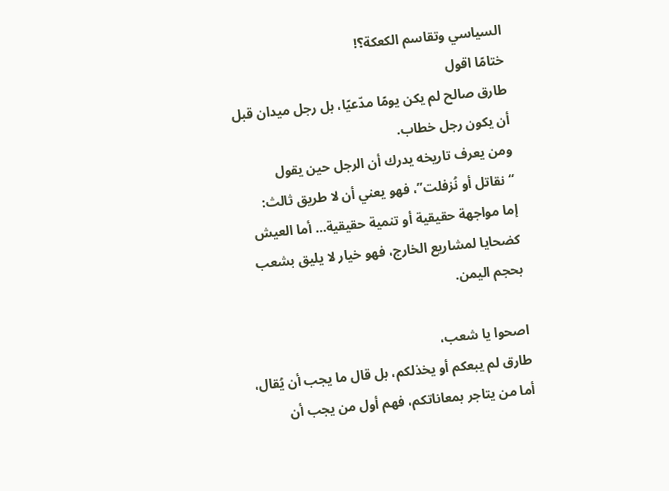السياسي وتقاسم الكعكة؟!
ختامًا اقول
طارق صالح لم يكن يومًا مدّعيًا، بل رجل ميدان قبل أن يكون رجل خطاب.
ومن يعرف تاريخه يدرك أن الرجل حين يقول “نقاتل أو نُزفلت”، فهو يعني أن لا طريق ثالث:
إما مواجهة حقيقية أو تنمية حقيقية… أما العيش كضحايا لمشاريع الخارج، فهو خيار لا يليق بشعب بحجم اليمن.

اصحوا يا شعب،
طارق لم يبعكم أو يخذلكم، بل قال ما يجب أن يُقال،
أما من يتاجر بمعاناتكم، فهم أول من يجب أن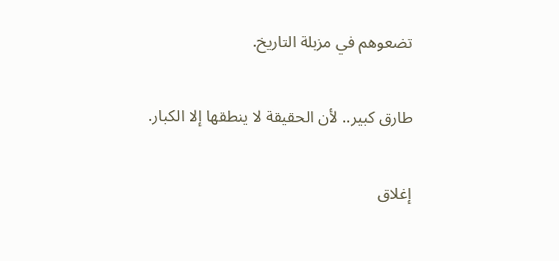تضعوهم في مزبلة التاريخ.

طارق كبير.. لأن الحقيقة لا ينطقها إلا الكبار.

إغلاق